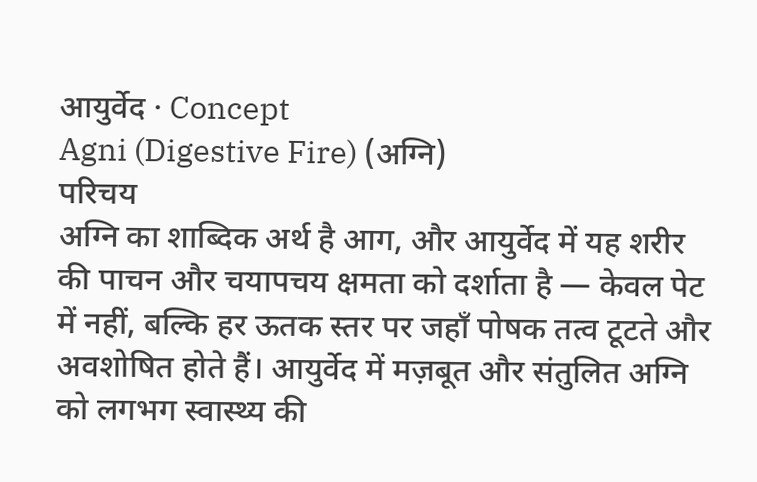आयुर्वेद · Concept
Agni (Digestive Fire) (अग्नि)
परिचय
अग्नि का शाब्दिक अर्थ है आग, और आयुर्वेद में यह शरीर की पाचन और चयापचय क्षमता को दर्शाता है — केवल पेट में नहीं, बल्कि हर ऊतक स्तर पर जहाँ पोषक तत्व टूटते और अवशोषित होते हैं। आयुर्वेद में मज़बूत और संतुलित अग्नि को लगभग स्वास्थ्य की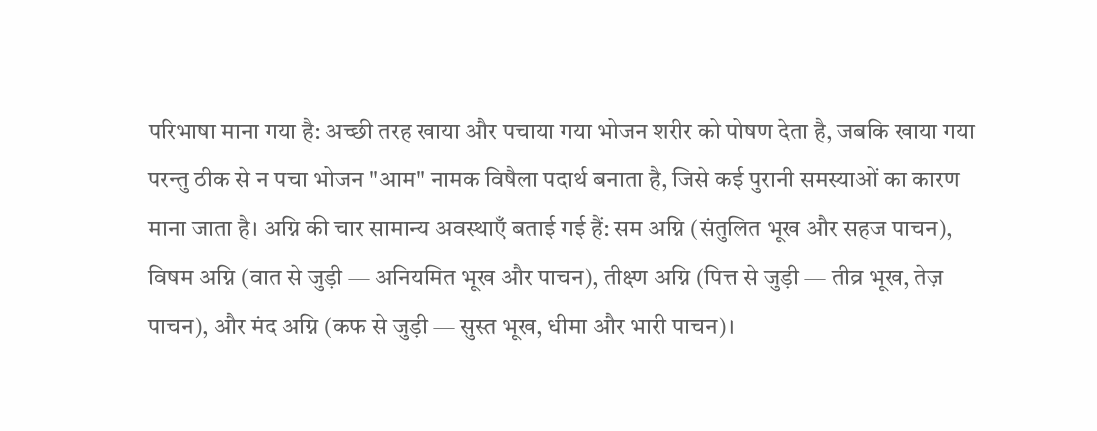परिभाषा माना गया है: अच्छी तरह खाया और पचाया गया भोजन शरीर को पोषण देता है, जबकि खाया गया परन्तु ठीक से न पचा भोजन "आम" नामक विषैला पदार्थ बनाता है, जिसे कई पुरानी समस्याओं का कारण माना जाता है। अग्नि की चार सामान्य अवस्थाएँ बताई गई हैं: सम अग्नि (संतुलित भूख और सहज पाचन), विषम अग्नि (वात से जुड़ी — अनियमित भूख और पाचन), तीक्ष्ण अग्नि (पित्त से जुड़ी — तीव्र भूख, तेज़ पाचन), और मंद अग्नि (कफ से जुड़ी — सुस्त भूख, धीमा और भारी पाचन)।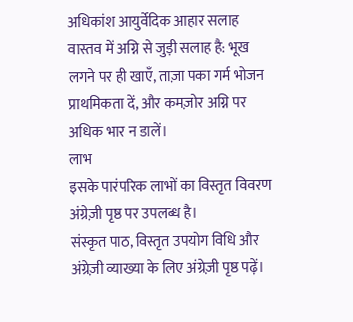अधिकांश आयुर्वेदिक आहार सलाह वास्तव में अग्नि से जुड़ी सलाह है: भूख लगने पर ही खाएँ, ताज़ा पका गर्म भोजन प्राथमिकता दें, और कमज़ोर अग्नि पर अधिक भार न डालें।
लाभ
इसके पारंपरिक लाभों का विस्तृत विवरण अंग्रेज़ी पृष्ठ पर उपलब्ध है।
संस्कृत पाठ, विस्तृत उपयोग विधि और अंग्रेज़ी व्याख्या के लिए अंग्रेज़ी पृष्ठ पढ़ें।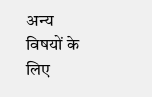अन्य विषयों के लिए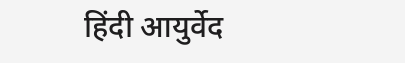हिंदी आयुर्वेद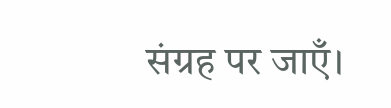संग्रह पर जाएँ।